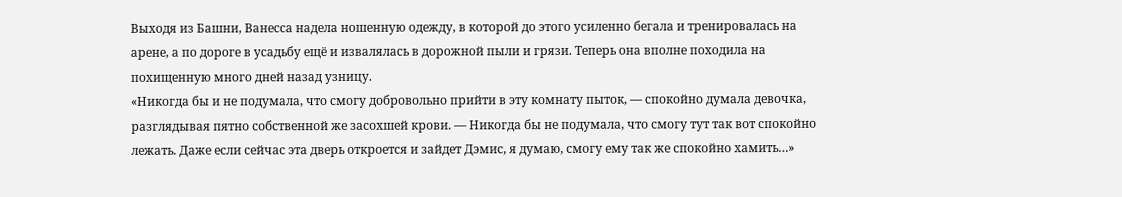Выходя из Башни, Ванесса надела ношенную одежду, в которой до этого усиленно бегала и тренировалась на арене, а по дороге в усадьбу ещё и извалялась в дорожной пыли и грязи. Теперь она вполне походила на похищенную много дней назад узницу.
«Никогда бы и не подумала, что смогу добровольно прийти в эту комнату пыток, — спокойно думала девочка, разглядывая пятно собственной же засохшей крови. — Никогда бы не подумала, что смогу тут так вот спокойно лежать. Даже если сейчас эта дверь откроется и зайдет Дэмис, я думаю, смогу ему так же спокойно хамить…»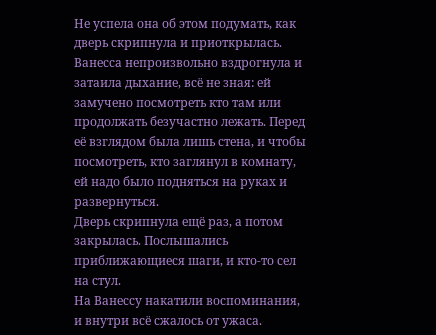Не успела она об этом подумать, как дверь скрипнула и приоткрылась. Ванесса непроизвольно вздрогнула и затаила дыхание, всё не зная: ей замучено посмотреть кто там или продолжать безучастно лежать. Перед её взглядом была лишь стена, и чтобы посмотреть, кто заглянул в комнату, ей надо было подняться на руках и развернуться.
Дверь скрипнула ещё раз, а потом закрылась. Послышались приближающиеся шаги, и кто-то сел на стул.
На Ванессу накатили воспоминания, и внутри всё сжалось от ужаса.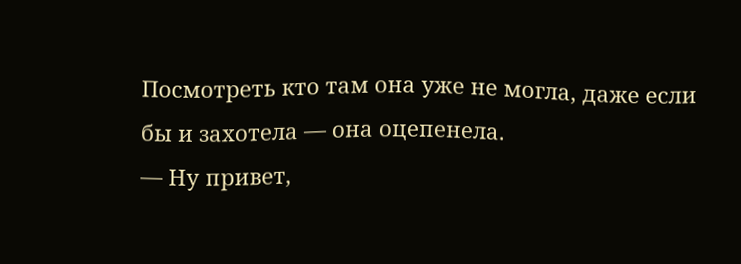Посмотреть кто там она уже не могла, даже если бы и захотела — она оцепенела.
— Ну привет,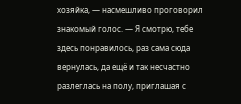хозяйка, — насмешливо проговорил знакомый голос. — Я смотрю, тебе здесь понравилось, раз сама сюда вернулась, да ещё и так несчастно разлеглась на полу, приглашая с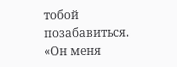тобой позабавиться.
«Он меня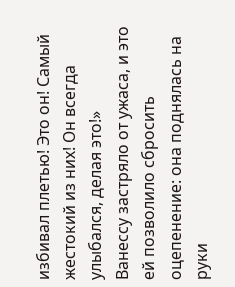избивал плетью! Это он! Самый жестокий из них! Он всегда улыбался, делая это!»
Ванессу застряло от ужаса, и это ей позволило сбросить оцепенение: она поднялась на руки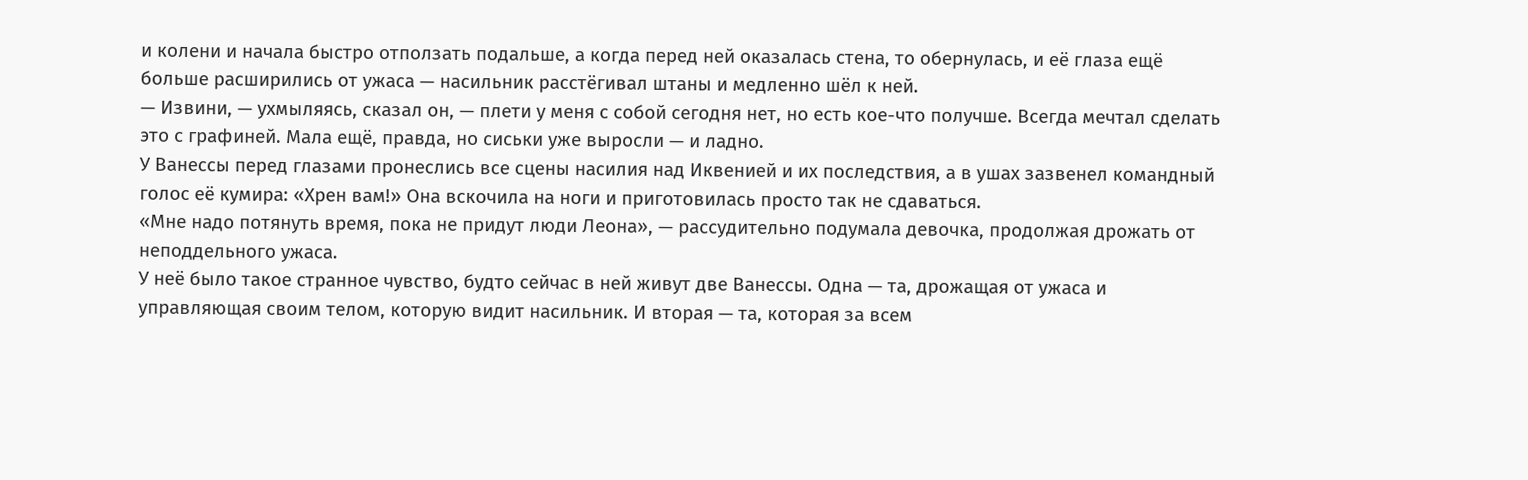и колени и начала быстро отползать подальше, а когда перед ней оказалась стена, то обернулась, и её глаза ещё больше расширились от ужаса — насильник расстёгивал штаны и медленно шёл к ней.
— Извини, — ухмыляясь, сказал он, — плети у меня с собой сегодня нет, но есть кое-что получше. Всегда мечтал сделать это с графиней. Мала ещё, правда, но сиськи уже выросли — и ладно.
У Ванессы перед глазами пронеслись все сцены насилия над Иквенией и их последствия, а в ушах зазвенел командный голос её кумира: «Хрен вам!» Она вскочила на ноги и приготовилась просто так не сдаваться.
«Мне надо потянуть время, пока не придут люди Леона», — рассудительно подумала девочка, продолжая дрожать от неподдельного ужаса.
У неё было такое странное чувство, будто сейчас в ней живут две Ванессы. Одна — та, дрожащая от ужаса и управляющая своим телом, которую видит насильник. И вторая — та, которая за всем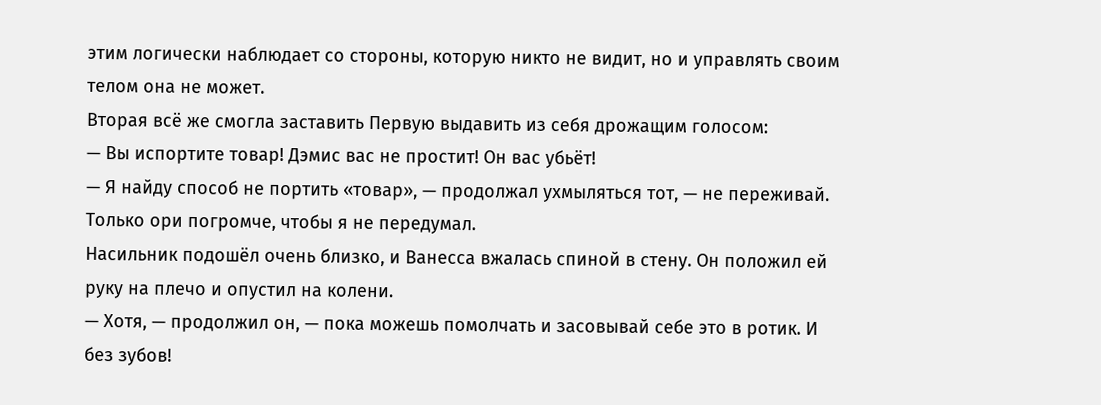этим логически наблюдает со стороны, которую никто не видит, но и управлять своим телом она не может.
Вторая всё же смогла заставить Первую выдавить из себя дрожащим голосом:
— Вы испортите товар! Дэмис вас не простит! Он вас убьёт!
— Я найду способ не портить «товар», — продолжал ухмыляться тот, — не переживай. Только ори погромче, чтобы я не передумал.
Насильник подошёл очень близко, и Ванесса вжалась спиной в стену. Он положил ей руку на плечо и опустил на колени.
— Хотя, — продолжил он, — пока можешь помолчать и засовывай себе это в ротик. И без зубов!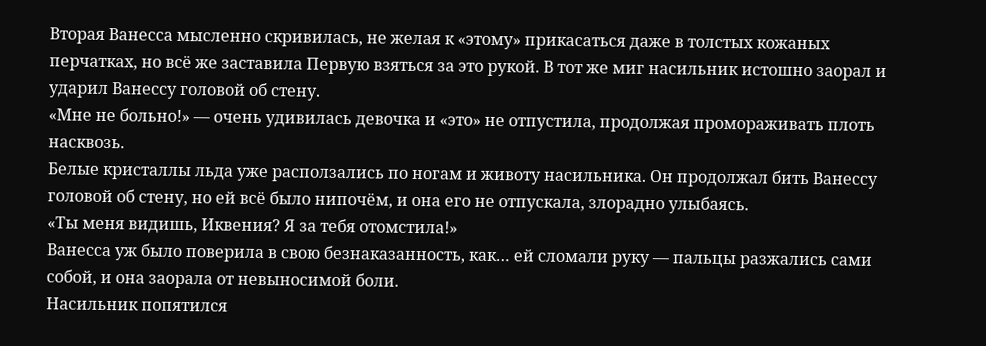Вторая Ванесса мысленно скривилась, не желая к «этому» прикасаться даже в толстых кожаных перчатках, но всё же заставила Первую взяться за это рукой. В тот же миг насильник истошно заорал и ударил Ванессу головой об стену.
«Мне не больно!» — очень удивилась девочка и «это» не отпустила, продолжая промораживать плоть насквозь.
Белые кристаллы льда уже расползались по ногам и животу насильника. Он продолжал бить Ванессу головой об стену, но ей всё было нипочём, и она его не отпускала, злорадно улыбаясь.
«Ты меня видишь, Иквения? Я за тебя отомстила!»
Ванесса уж было поверила в свою безнаказанность, как… ей сломали руку — пальцы разжались сами собой, и она заорала от невыносимой боли.
Насильник попятился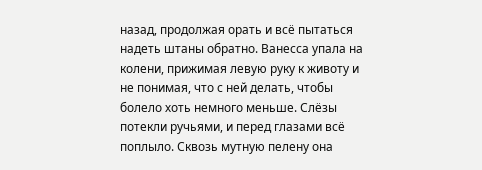назад, продолжая орать и всё пытаться надеть штаны обратно. Ванесса упала на колени, прижимая левую руку к животу и не понимая, что с ней делать, чтобы болело хоть немного меньше. Слёзы потекли ручьями, и перед глазами всё поплыло. Сквозь мутную пелену она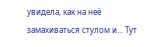увидела, как на неё замахиваться стулом и… Тут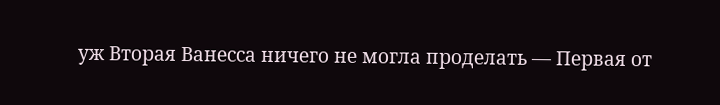уж Вторая Ванесса ничего не могла проделать — Первая от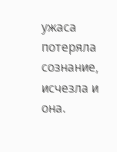ужаса потеряла сознание, исчезла и она.